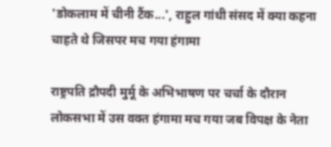'डोकलाम में चीनी टैंक...', राहुल गांधी संसद में क्या कहना चाहते थे जिसपर मच गया हंगामा

राष्ट्रपति द्रौपदी मुर्मू के अभिभाषण पर चर्चा के दौरान लोकसभा में उस वक्त हंगामा मच गया जब विपक्ष के नेता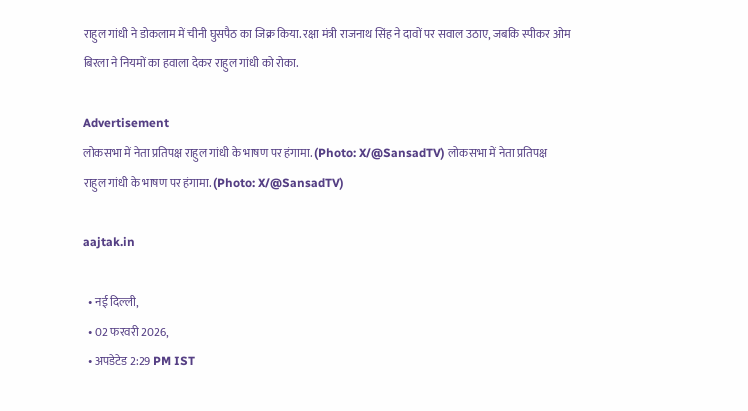राहुल गांधी ने डोकलाम में चीनी घुसपैठ का जिक्र किया. रक्षा मंत्री राजनाथ सिंह ने दावों पर सवाल उठाए, जबकि स्पीकर ओम बिरला ने नियमों का हवाला देकर राहुल गांधी को रोका.

Advertisement
लोकसभा में नेता प्रतिपक्ष राहुल गांधी के भाषण पर हंगामा. (Photo: X/@SansadTV) लोकसभा में नेता प्रतिपक्ष राहुल गांधी के भाषण पर हंगामा. (Photo: X/@SansadTV)

aajtak.in

  • नई दिल्ली,
  • 02 फरवरी 2026,
  • अपडेटेड 2:29 PM IST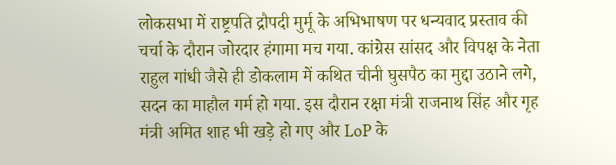लोकसभा में राष्ट्रपति द्रौपदी मुर्मू के अभिभाषण पर धन्यवाद प्रस्ताव की चर्चा के दौरान जोरदार हंगामा मच गया. कांग्रेस सांसद और विपक्ष के नेता राहुल गांधी जैसे ही डोकलाम में कथित चीनी घुसपैठ का मुद्दा उठाने लगे, सदन का माहौल गर्म हो गया. इस दौरान रक्षा मंत्री राजनाथ सिंह और गृह मंत्री अमित शाह भी खड़े हो गए और LoP के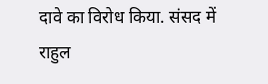दावे का विरोध किया. संसद में राहुल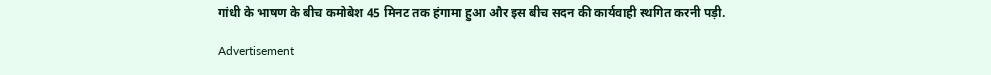गांधी के भाषण के बीच कमोबेश 45 मिनट तक हंगामा हुआ और इस बीच सदन की कार्यवाही स्थगित करनी पड़ी.

Advertisement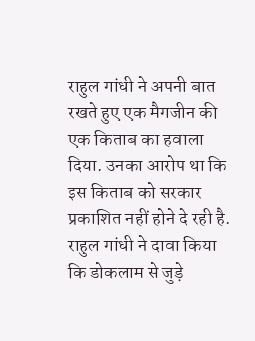राहुल गांधी ने अपनी बात रखते हुए एक मैगजीन की एक किताब का हवाला दिया. उनका आरोप था कि इस किताब को सरकार प्रकाशित नहीं होने दे रही है. राहुल गांधी ने दावा किया कि डोकलाम से जुड़े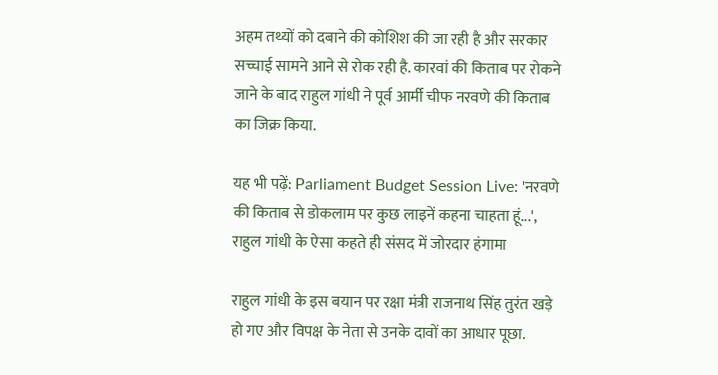अहम तथ्यों को दबाने की कोशिश की जा रही है और सरकार सच्चाई सामने आने से रोक रही है. कारवां की किताब पर रोकने जाने के बाद राहुल गांधी ने पूर्व आर्मी चीफ नरवणे की किताब का जिक्र किया.

यह भी पढ़ें: Parliament Budget Session Live: 'नरवणे की किताब से डोकलाम पर कुछ लाइनें कहना चाहता हूं...', राहुल गांधी के ऐसा कहते ही संसद में जोरदार हंगामा

राहुल गांधी के इस बयान पर रक्षा मंत्री राजनाथ सिंह तुरंत खड़े हो गए और विपक्ष के नेता से उनके दावों का आधार पूछा.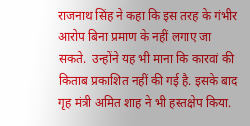राजनाथ सिंह ने कहा कि इस तरह के गंभीर आरोप बिना प्रमाण के नहीं लगाए जा सकते.  उन्होंने यह भी माना कि कारवां की किताब प्रकाशित नहीं की गई है. इसके बाद गृह मंत्री अमित शाह ने भी हस्तक्षेप किया.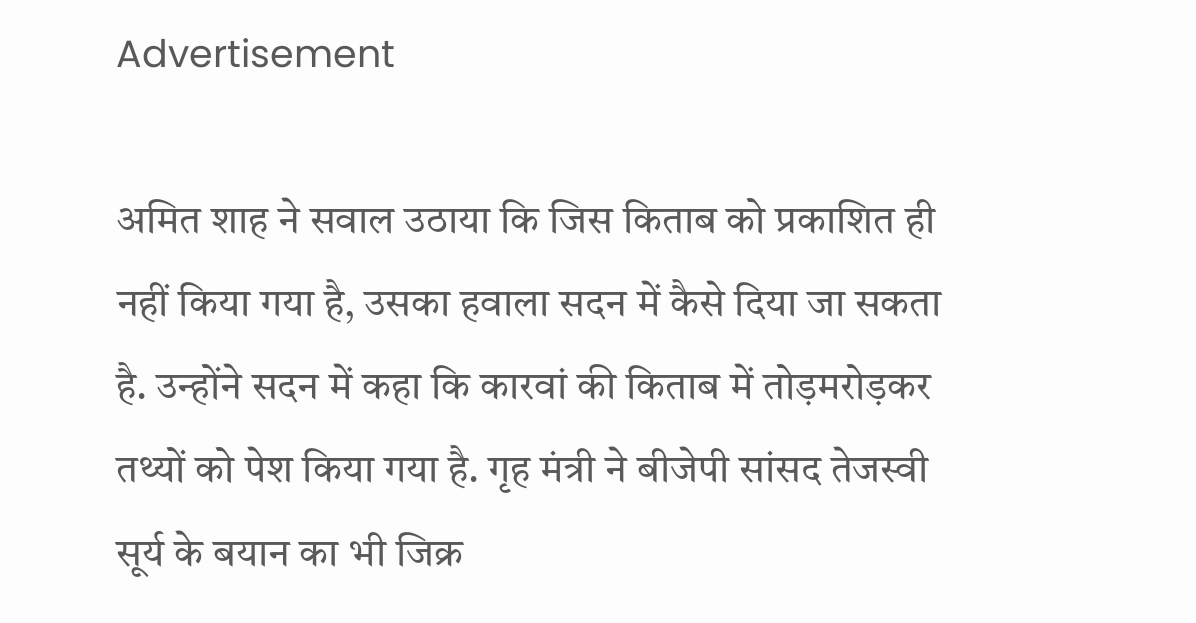Advertisement

अमित शाह ने सवाल उठाया कि जिस किताब को प्रकाशित ही नहीं किया गया है, उसका हवाला सदन में कैसे दिया जा सकता है. उन्होंने सदन में कहा कि कारवां की किताब में तोड़मरोड़कर तथ्यों को पेश किया गया है. गृह मंत्री ने बीजेपी सांसद तेजस्वी सूर्य के बयान का भी जिक्र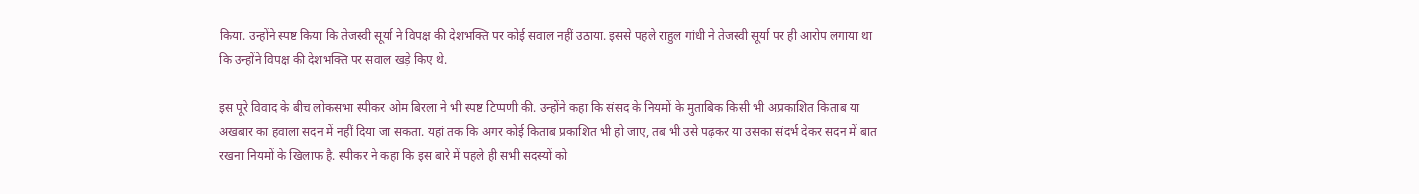किया. उन्होंने स्पष्ट किया कि तेजस्वी सूर्या ने विपक्ष की देशभक्ति पर कोई सवाल नहीं उठाया. इससे पहले राहुल गांधी ने तेजस्वी सूर्या पर ही आरोप लगाया था कि उन्होंने विपक्ष की देशभक्ति पर सवाल खड़े किए थे.

इस पूरे विवाद के बीच लोकसभा स्पीकर ओम बिरला ने भी स्पष्ट टिप्पणी की. उन्होंने कहा कि संसद के नियमों के मुताबिक किसी भी अप्रकाशित किताब या अखबार का हवाला सदन में नहीं दिया जा सकता. यहां तक कि अगर कोई किताब प्रकाशित भी हो जाए, तब भी उसे पढ़कर या उसका संदर्भ देकर सदन में बात रखना नियमों के खिलाफ है. स्पीकर ने कहा कि इस बारे में पहले ही सभी सदस्यों को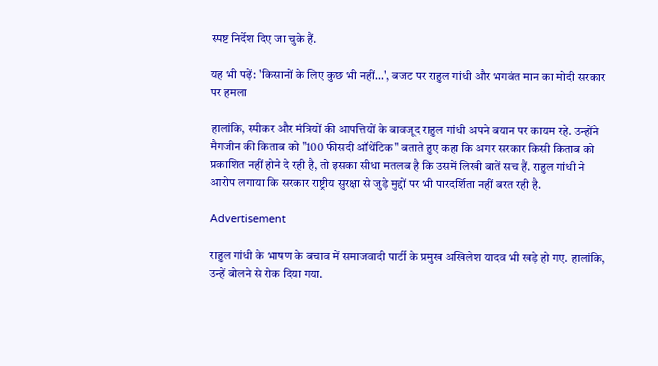स्पष्ट निर्देश दिए जा चुके हैं.

यह भी पढ़ें: 'किसानों के लिए कुछ भी नहीं...', बजट पर राहुल गांधी और भगवंत मान का मोदी सरकार पर हमला

हालांकि, स्पीकर और मंत्रियों की आपत्तियों के बावजूद राहुल गांधी अपने बयान पर कायम रहे. उन्होंने मैगजीन की किताब को "100 फीसदी ऑथेंटिक" बताते हुए कहा कि अगर सरकार किसी किताब को प्रकाशित नहीं होने दे रही है, तो इसका सीधा मतलब है कि उसमें लिखी बातें सच हैं. राहुल गांधी ने आरोप लगाया कि सरकार राष्ट्रीय सुरक्षा से जुड़े मुद्दों पर भी पारदर्शिता नहीं बरत रही है.

Advertisement

राहुल गांधी के भाषण के बचाव में समाजवादी पार्टी के प्रमुख अखिलेश यादव भी खड़े हो गए. हालांकि, उन्हें बोलने से रोक दिया गया.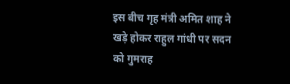इस बीच गृह मंत्री अमित शाह ने खड़े होकर राहुल गांधी पर सदन को गुमराह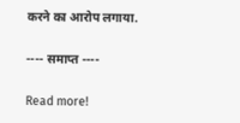करने का आरोप लगाया.

---- समाप्त ----

Read more!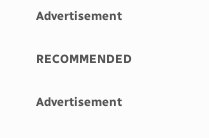Advertisement

RECOMMENDED

Advertisement